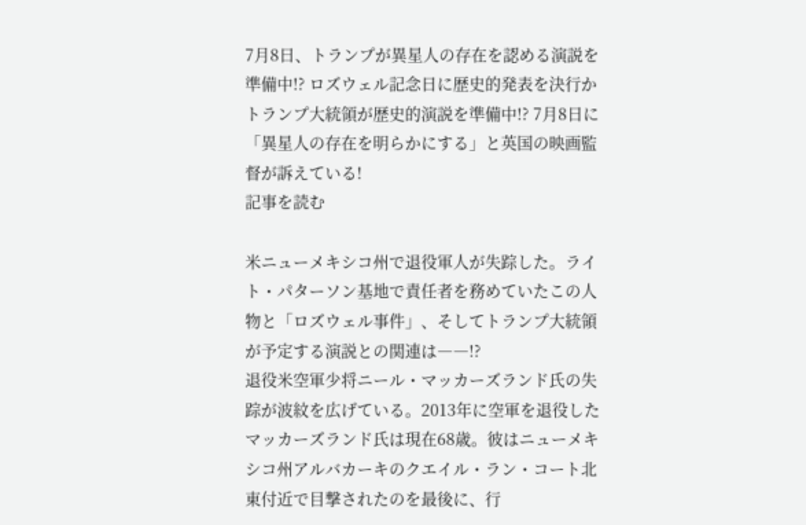7月8日、トランプが異星人の存在を認める演説を準備中!? ロズウェル記念日に歴史的発表を決行か
トランプ大統領が歴史的演説を準備中!? 7月8日に「異星人の存在を明らかにする」と英国の映画監督が訴えている!
記事を読む

米ニューメキシコ州で退役軍人が失踪した。ライト・パターソン基地で責任者を務めていたこの人物と「ロズウェル事件」、そしてトランプ大統領が予定する演説との関連は――!?
退役米空軍少将ニール・マッカーズランド氏の失踪が波紋を広げている。2013年に空軍を退役したマッカーズランド氏は現在68歳。彼はニューメキシコ州アルバカーキのクエイル・ラン・コート北東付近で目撃されたのを最後に、行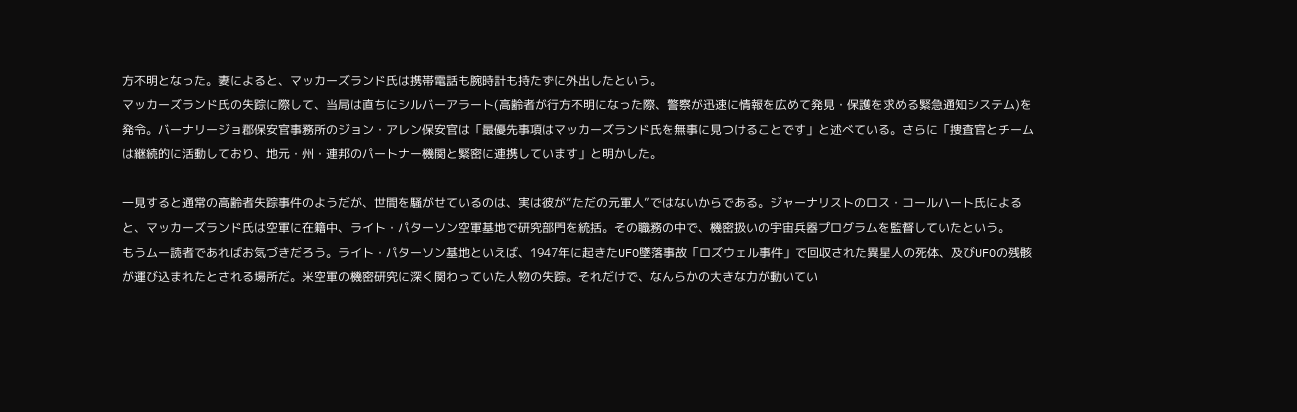方不明となった。妻によると、マッカーズランド氏は携帯電話も腕時計も持たずに外出したという。
マッカーズランド氏の失踪に際して、当局は直ちにシルバーアラート(高齢者が行方不明になった際、警察が迅速に情報を広めて発見・保護を求める緊急通知システム)を発令。バーナリージョ郡保安官事務所のジョン・アレン保安官は「最優先事項はマッカーズランド氏を無事に見つけることです」と述べている。さらに「捜査官とチームは継続的に活動しており、地元・州・連邦のパートナー機関と緊密に連携しています」と明かした。

一見すると通常の高齢者失踪事件のようだが、世間を騒がせているのは、実は彼が“ただの元軍人”ではないからである。ジャーナリストのロス・コールハート氏によると、マッカーズランド氏は空軍に在籍中、ライト・パターソン空軍基地で研究部門を統括。その職務の中で、機密扱いの宇宙兵器プログラムを監督していたという。
もうムー読者であればお気づきだろう。ライト・パターソン基地といえば、1947年に起きたUFO墜落事故「ロズウェル事件」で回収された異星人の死体、及びUFOの残骸が運び込まれたとされる場所だ。米空軍の機密研究に深く関わっていた人物の失踪。それだけで、なんらかの大きな力が動いてい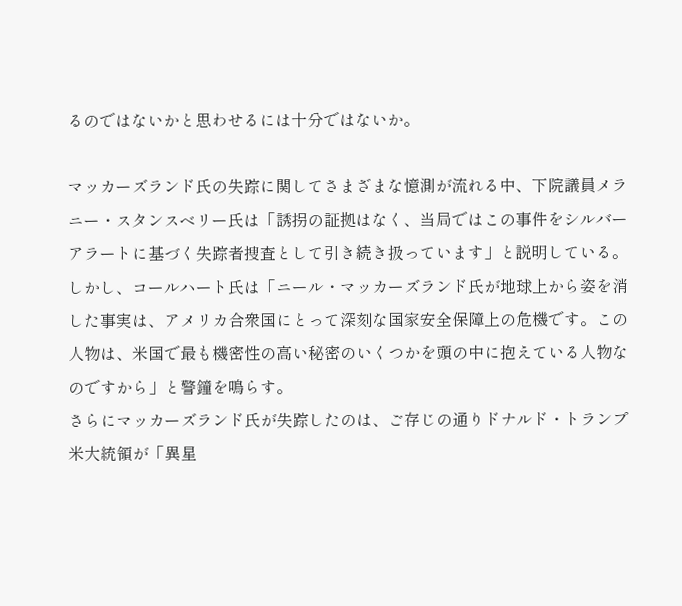るのではないかと思わせるには十分ではないか。

マッカーズランド氏の失踪に関してさまざまな憶測が流れる中、下院議員メラニー・スタンスベリー氏は「誘拐の証拠はなく、当局ではこの事件をシルバーアラートに基づく失踪者捜査として引き続き扱っています」と説明している。
しかし、コールハート氏は「ニール・マッカーズランド氏が地球上から姿を消した事実は、アメリカ合衆国にとって深刻な国家安全保障上の危機です。この人物は、米国で最も機密性の高い秘密のいくつかを頭の中に抱えている人物なのですから」と警鐘を鳴らす。
さらにマッカーズランド氏が失踪したのは、ご存じの通りドナルド・トランプ米大統領が「異星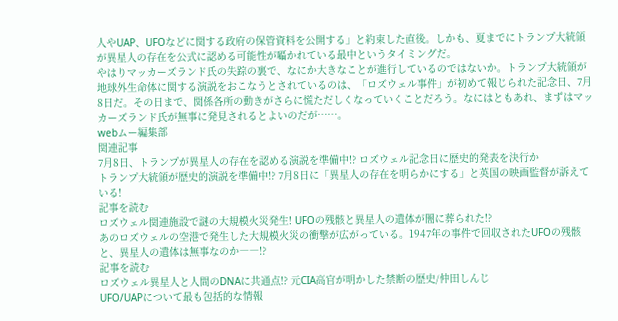人やUAP、UFOなどに関する政府の保管資料を公開する」と約束した直後。しかも、夏までにトランプ大統領が異星人の存在を公式に認める可能性が囁かれている最中というタイミングだ。
やはりマッカーズランド氏の失踪の裏で、なにか大きなことが進行しているのではないか。トランプ大統領が地球外生命体に関する演説をおこなうとされているのは、「ロズウェル事件」が初めて報じられた記念日、7月8日だ。その日まで、関係各所の動きがさらに慌ただしくなっていくことだろう。なにはともあれ、まずはマッカーズランド氏が無事に発見されるとよいのだが……。
webムー編集部
関連記事
7月8日、トランプが異星人の存在を認める演説を準備中!? ロズウェル記念日に歴史的発表を決行か
トランプ大統領が歴史的演説を準備中!? 7月8日に「異星人の存在を明らかにする」と英国の映画監督が訴えている!
記事を読む
ロズウェル関連施設で謎の大規模火災発生! UFOの残骸と異星人の遺体が闇に葬られた!?
あのロズウェルの空港で発生した大規模火災の衝撃が広がっている。1947年の事件で回収されたUFOの残骸と、異星人の遺体は無事なのか――!?
記事を読む
ロズウェル異星人と人間のDNAに共通点!? 元CIA高官が明かした禁断の歴史/仲田しんじ
UFO/UAPについて最も包括的な情報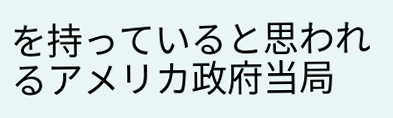を持っていると思われるアメリカ政府当局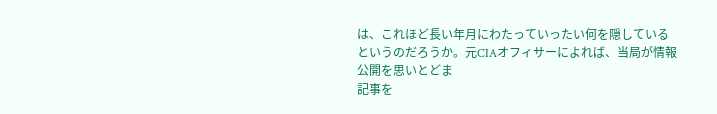は、これほど長い年月にわたっていったい何を隠しているというのだろうか。元CIAオフィサーによれば、当局が情報公開を思いとどま
記事を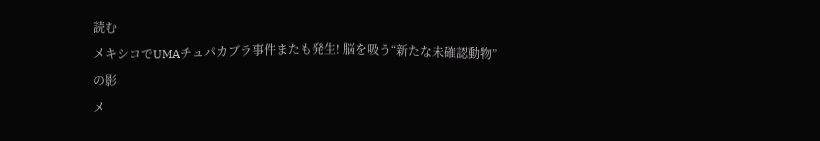読む
メキシコでUMAチュパカブラ事件またも発生! 脳を吸う“新たな未確認動物”の影
メ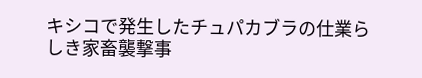キシコで発生したチュパカブラの仕業らしき家畜襲撃事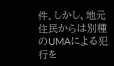件。しかし、地元住民からは別種のUMAによる犯行を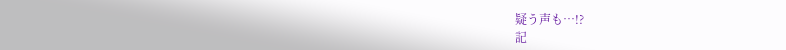疑う声も…!?
記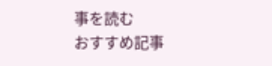事を読む
おすすめ記事